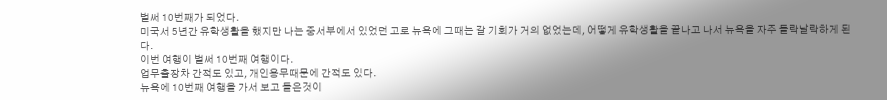벌써 10번째가 되었다.
미국서 5년간 유학생활을 했지만 나는 중서부에서 있었던 고로 뉴욕에 그때는 갈 기회가 거의 없었는데, 어떻게 유학생활을 끝나고 나서 뉴욕을 자주 들락날락하게 된다.
이번 여행이 벌써 10번째 여행이다.
업무출장차 간적도 있고, 개인용무때문에 간적도 있다.
뉴욕에 10번째 여행을 가서 보고 들은것이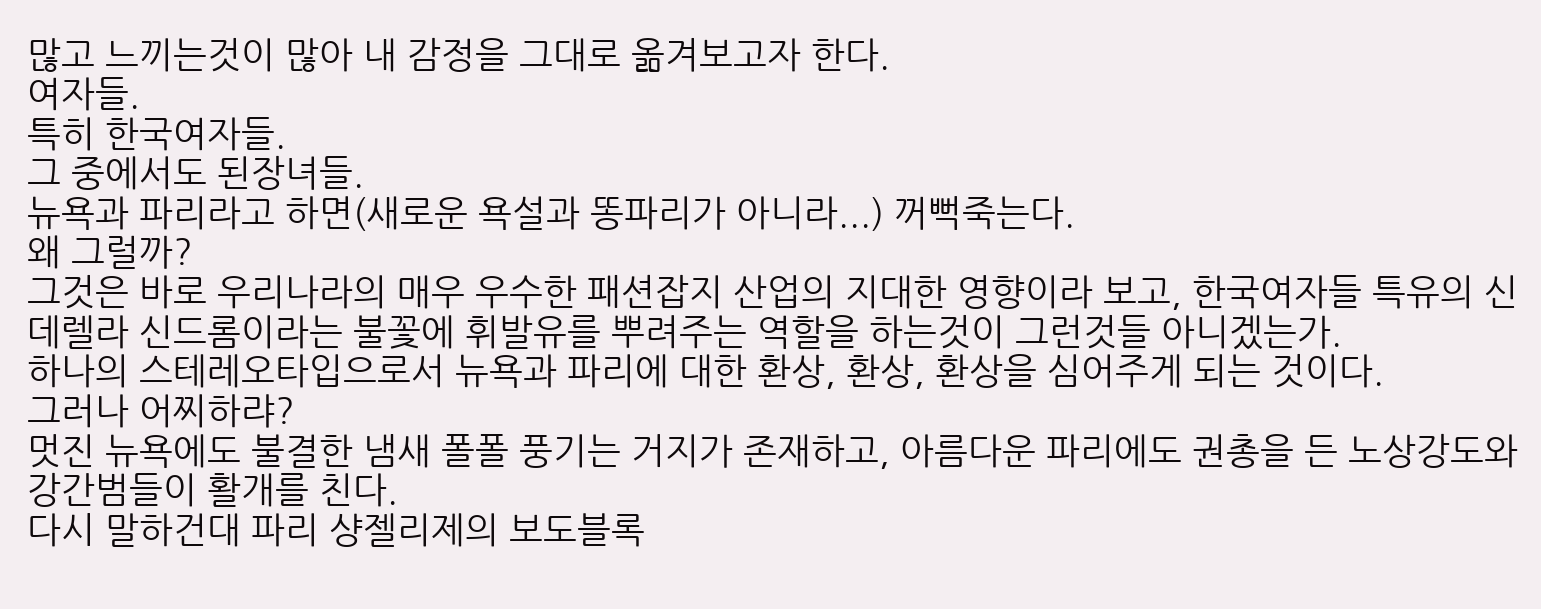많고 느끼는것이 많아 내 감정을 그대로 옮겨보고자 한다.
여자들.
특히 한국여자들.
그 중에서도 된장녀들.
뉴욕과 파리라고 하면(새로운 욕설과 똥파리가 아니라...) 꺼뻑죽는다.
왜 그럴까?
그것은 바로 우리나라의 매우 우수한 패션잡지 산업의 지대한 영향이라 보고, 한국여자들 특유의 신데렐라 신드롬이라는 불꽃에 휘발유를 뿌려주는 역할을 하는것이 그런것들 아니겠는가.
하나의 스테레오타입으로서 뉴욕과 파리에 대한 환상, 환상, 환상을 심어주게 되는 것이다.
그러나 어찌하랴?
멋진 뉴욕에도 불결한 냄새 폴폴 풍기는 거지가 존재하고, 아름다운 파리에도 권총을 든 노상강도와 강간범들이 활개를 친다.
다시 말하건대 파리 샹젤리제의 보도블록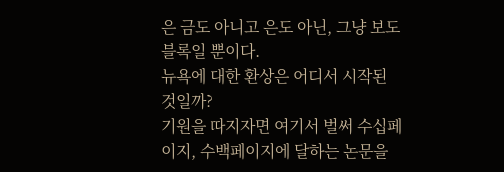은 금도 아니고 은도 아닌, 그냥 보도블록일 뿐이다.
뉴욕에 대한 환상은 어디서 시작된 것일까?
기원을 따지자면 여기서 벌써 수십페이지, 수백페이지에 달하는 논문을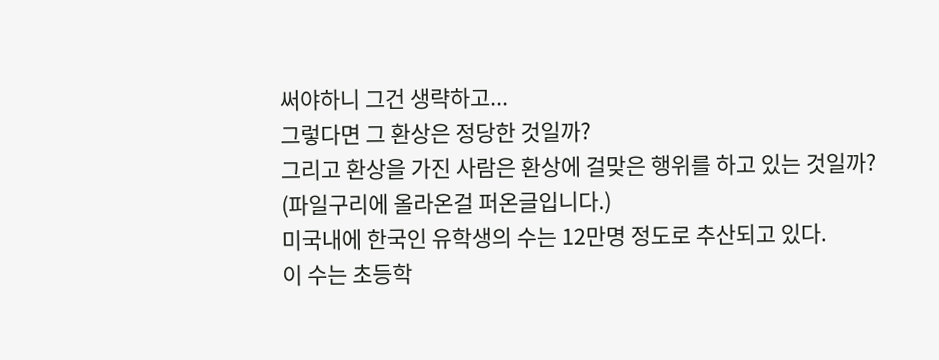써야하니 그건 생략하고...
그렇다면 그 환상은 정당한 것일까?
그리고 환상을 가진 사람은 환상에 걸맞은 행위를 하고 있는 것일까?
(파일구리에 올라온걸 퍼온글입니다.)
미국내에 한국인 유학생의 수는 12만명 정도로 추산되고 있다.
이 수는 초등학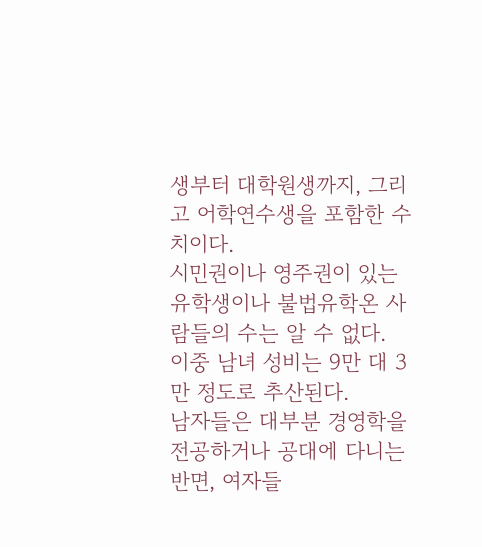생부터 대학원생까지, 그리고 어학연수생을 포함한 수치이다.
시민권이나 영주권이 있는 유학생이나 불법유학온 사람들의 수는 알 수 없다.
이중 남녀 성비는 9만 대 3만 정도로 추산된다.
남자들은 대부분 경영학을 전공하거나 공대에 다니는 반면, 여자들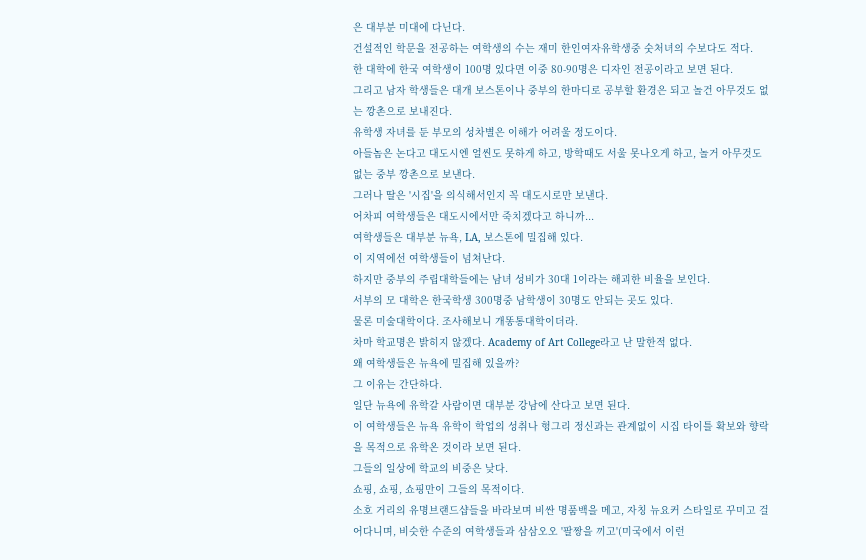은 대부분 미대에 다닌다.
건설적인 학문을 전공하는 여학생의 수는 재미 한인여자유학생중 숫처녀의 수보다도 적다.
한 대학에 한국 여학생이 100명 있다면 이중 80-90명은 디자인 전공이라고 보면 된다.
그리고 남자 학생들은 대개 보스톤이나 중부의 한마디로 공부할 환경은 되고 놀건 아무것도 없는 깡촌으로 보내진다.
유학생 자녀를 둔 부모의 성차별은 이해가 어려울 정도이다.
아들놈은 논다고 대도시엔 얼씬도 못하게 하고, 방학때도 서울 못나오게 하고, 놀거 아무것도 없는 중부 깡촌으로 보낸다.
그러나 딸은 '시집'을 의식해서인지 꼭 대도시로만 보낸다.
어차피 여학생들은 대도시에서만 죽치겠다고 하니까...
여학생들은 대부분 뉴욕, LA, 보스톤에 밀집해 있다.
이 지역에선 여학생들이 넘쳐난다.
하지만 중부의 주립대학들에는 남녀 성비가 30대 1이라는 해괴한 비율을 보인다.
서부의 모 대학은 한국학생 300명중 남학생이 30명도 안되는 곳도 있다.
물론 미술대학이다. 조사해보니 개똥통대학이더라.
차마 학교명은 밝히지 않겠다. Academy of Art College라고 난 말한적 없다.
왜 여학생들은 뉴욕에 밀집해 있을까?
그 이유는 간단하다.
일단 뉴욕에 유학갈 사람이면 대부분 강남에 산다고 보면 된다.
이 여학생들은 뉴욕 유학이 학업의 성취나 헝그리 정신과는 관계없이 시집 타이틀 확보와 향락을 목적으로 유학온 것이라 보면 된다.
그들의 일상에 학교의 비중은 낮다.
쇼핑, 쇼핑, 쇼핑만이 그들의 목적이다.
소호 거리의 유명브랜드샵들을 바라보며 비싼 명품백을 메고, 자칭 뉴요커 스타일로 꾸미고 걸어다니며, 비슷한 수준의 여학생들과 삼삼오오 '팔짱을 끼고'(미국에서 이런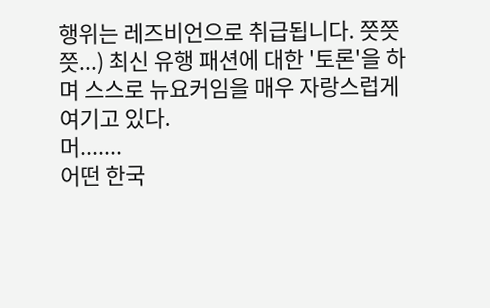행위는 레즈비언으로 취급됩니다. 쯧쯧쯧...) 최신 유행 패션에 대한 '토론'을 하며 스스로 뉴요커임을 매우 자랑스럽게 여기고 있다.
머.......
어떤 한국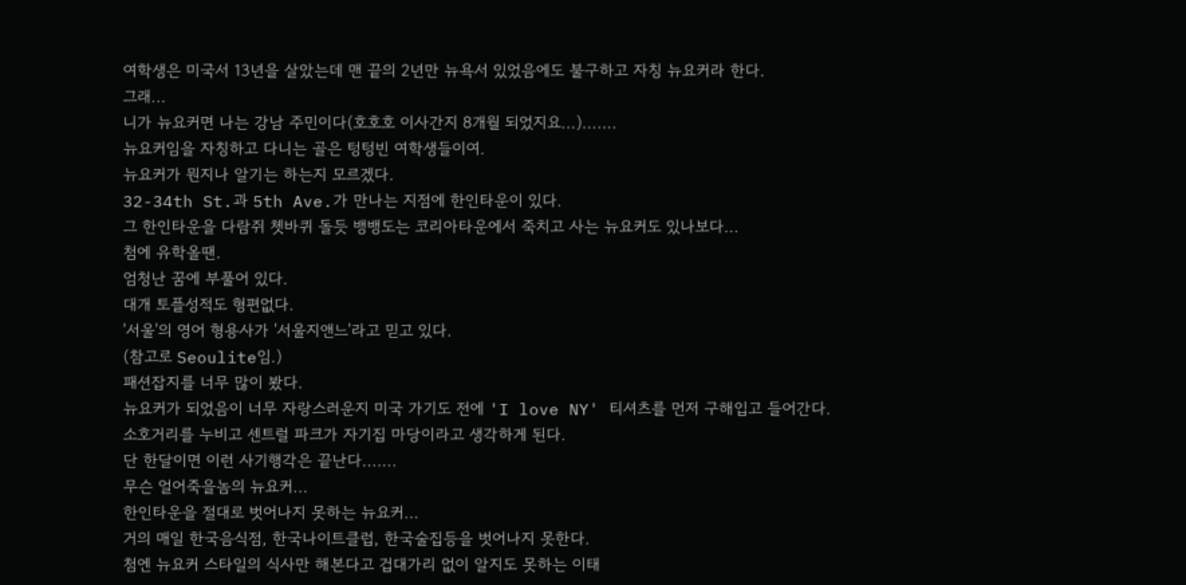여학생은 미국서 13년을 살았는데 맨 끝의 2년만 뉴욕서 있었음에도 불구하고 자칭 뉴요커라 한다.
그래...
니가 뉴요커면 나는 강남 주민이다(호호호 이사간지 8개월 되었지요...).......
뉴요커임을 자칭하고 다니는 골은 텅텅빈 여학생들이여.
뉴요커가 뭔지나 알기는 하는지 모르겠다.
32-34th St.과 5th Ave.가 만나는 지점에 한인타운이 있다.
그 한인타운을 다람쥐 쳇바퀴 돌듯 뱅뱅도는 코리아타운에서 죽치고 사는 뉴요커도 있나보다...
첨에 유학올땐.
엄청난 꿈에 부풀어 있다.
대개 토플성적도 형편없다.
'서울'의 영어 형용사가 '서울지앤느'라고 믿고 있다.
(참고로 Seoulite임.)
패션잡지를 너무 많이 봤다.
뉴요커가 되었음이 너무 자랑스러운지 미국 가기도 전에 'I love NY' 티셔츠를 먼저 구해입고 들어간다.
소호거리를 누비고 센트럴 파크가 자기집 마당이라고 생각하게 된다.
단 한달이면 이런 사기행각은 끝난다.......
무슨 얼어죽을놈의 뉴요커...
한인타운을 절대로 벗어나지 못하는 뉴요커...
거의 매일 한국음식점, 한국나이트클럽, 한국술집등을 벗어나지 못한다.
첨엔 뉴요커 스타일의 식사만 해본다고 겁대가리 없이 알지도 못하는 이태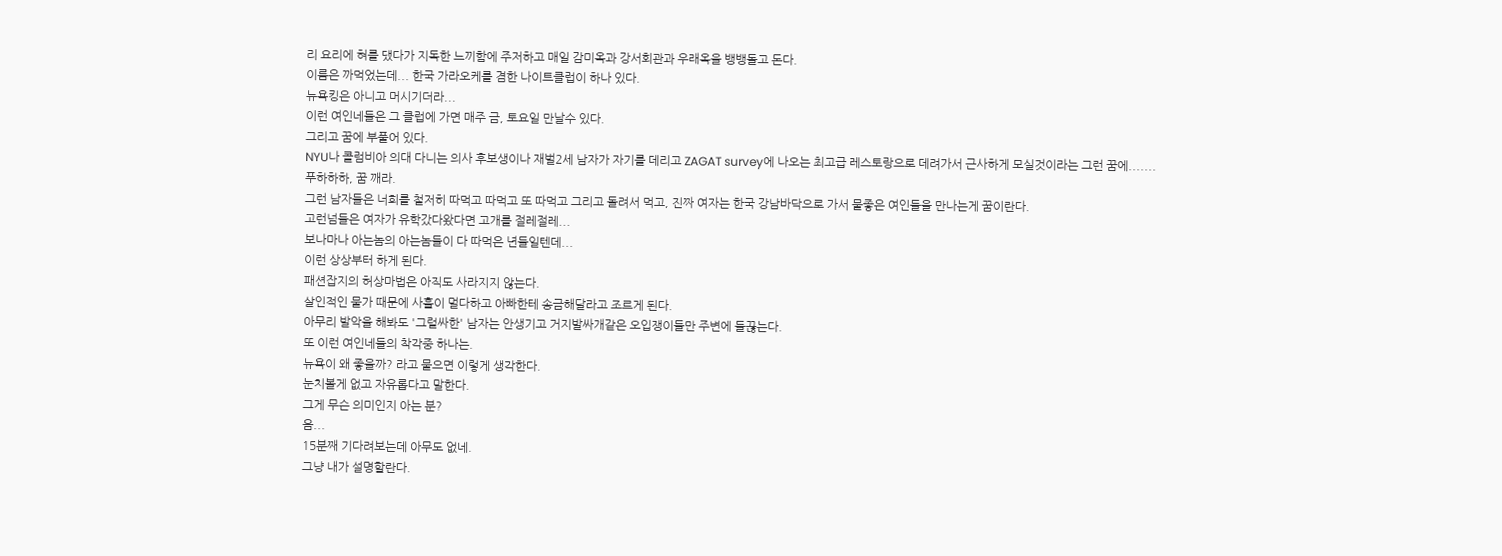리 요리에 혀를 댔다가 지독한 느끼함에 주저하고 매일 감미옥과 강서회관과 우래옥을 뱅뱅돌고 돈다.
이름은 까먹었는데... 한국 가라오케를 겸한 나이트클럽이 하나 있다.
뉴욕킹은 아니고 머시기더라...
이런 여인네들은 그 클럽에 가면 매주 금, 토요일 만날수 있다.
그리고 꿈에 부풀어 있다.
NYU나 콜럼비아 의대 다니는 의사 후보생이나 재벌2세 남자가 자기를 데리고 ZAGAT survey에 나오는 최고급 레스토랑으로 데려가서 근사하게 모실것이라는 그런 꿈에.......
푸하하하, 꿈 깨라.
그런 남자들은 너희를 철저히 따먹고 따먹고 또 따먹고 그리고 돌려서 먹고, 진짜 여자는 한국 강남바닥으로 가서 물좋은 여인들을 만나는게 꿈이란다.
고런넘들은 여자가 유학갔다왔다면 고개를 절레절레...
보나마나 아는놈의 아는놈들이 다 따먹은 년들일텐데...
이런 상상부터 하게 된다.
패션잡지의 허상마법은 아직도 사라지지 않는다.
살인적인 물가 때문에 사흘이 멀다하고 아빠한테 송금해달라고 조르게 된다.
아무리 발악을 해봐도 '그럴싸한' 남자는 안생기고 거지발싸개같은 오입쟁이들만 주변에 들끊는다.
또 이런 여인네들의 착각중 하나는.
뉴욕이 왜 좋을까? 라고 물으면 이렇게 생각한다.
눈치볼게 없고 자유롭다고 말한다.
그게 무슨 의미인지 아는 분?
음...
15분째 기다려보는데 아무도 없네.
그냥 내가 설명할란다.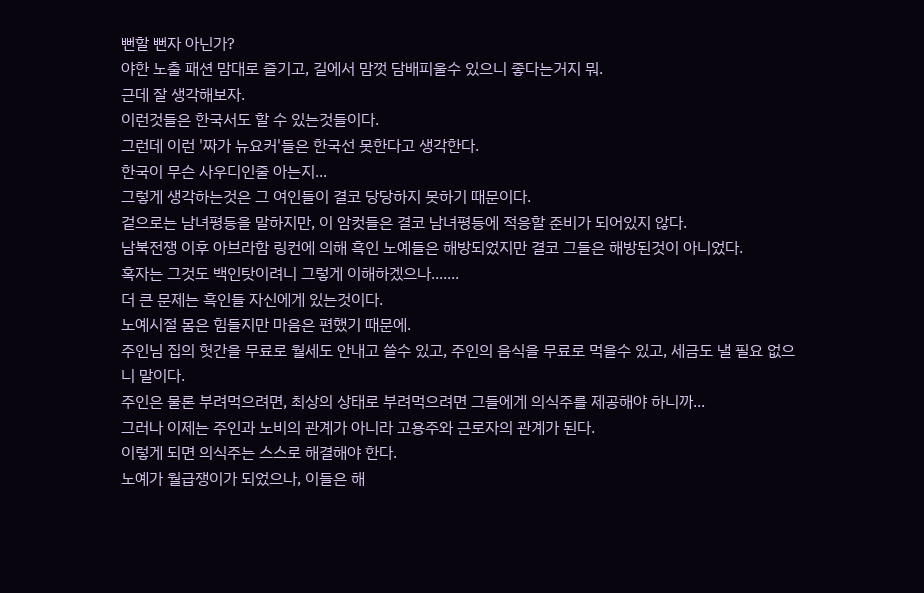뻔할 뻔자 아닌가?
야한 노출 패션 맘대로 즐기고, 길에서 맘껏 담배피울수 있으니 좋다는거지 뭐.
근데 잘 생각해보자.
이런것들은 한국서도 할 수 있는것들이다.
그런데 이런 '짜가 뉴요커'들은 한국선 못한다고 생각한다.
한국이 무슨 사우디인줄 아는지...
그렇게 생각하는것은 그 여인들이 결코 당당하지 못하기 때문이다.
겉으로는 남녀평등을 말하지만, 이 암컷들은 결코 남녀평등에 적응할 준비가 되어있지 않다.
남북전쟁 이후 아브라함 링컨에 의해 흑인 노예들은 해방되었지만 결코 그들은 해방된것이 아니었다.
혹자는 그것도 백인탓이려니 그렇게 이해하겠으나.......
더 큰 문제는 흑인들 자신에게 있는것이다.
노예시절 몸은 힘들지만 마음은 편했기 때문에.
주인님 집의 헛간을 무료로 월세도 안내고 쓸수 있고, 주인의 음식을 무료로 먹을수 있고, 세금도 낼 필요 없으니 말이다.
주인은 물론 부려먹으려면, 최상의 상태로 부려먹으려면 그들에게 의식주를 제공해야 하니까...
그러나 이제는 주인과 노비의 관계가 아니라 고용주와 근로자의 관계가 된다.
이렇게 되면 의식주는 스스로 해결해야 한다.
노예가 월급쟁이가 되었으나, 이들은 해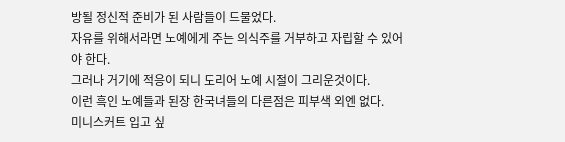방될 정신적 준비가 된 사람들이 드물었다.
자유를 위해서라면 노예에게 주는 의식주를 거부하고 자립할 수 있어야 한다.
그러나 거기에 적응이 되니 도리어 노예 시절이 그리운것이다.
이런 흑인 노예들과 된장 한국녀들의 다른점은 피부색 외엔 없다.
미니스커트 입고 싶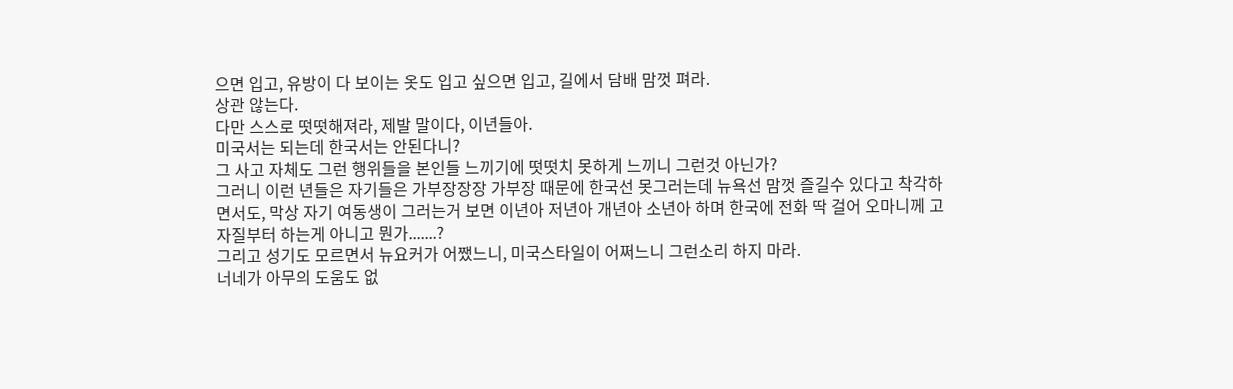으면 입고, 유방이 다 보이는 옷도 입고 싶으면 입고, 길에서 담배 맘껏 펴라.
상관 않는다.
다만 스스로 떳떳해져라, 제발 말이다, 이년들아.
미국서는 되는데 한국서는 안된다니?
그 사고 자체도 그런 행위들을 본인들 느끼기에 떳떳치 못하게 느끼니 그런것 아닌가?
그러니 이런 년들은 자기들은 가부장장장 가부장 때문에 한국선 못그러는데 뉴욕선 맘껏 즐길수 있다고 착각하면서도, 막상 자기 여동생이 그러는거 보면 이년아 저년아 개년아 소년아 하며 한국에 전화 딱 걸어 오마니께 고자질부터 하는게 아니고 뭔가.......?
그리고 성기도 모르면서 뉴요커가 어쨌느니, 미국스타일이 어쩌느니 그런소리 하지 마라.
너네가 아무의 도움도 없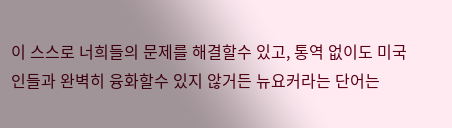이 스스로 너희들의 문제를 해결할수 있고, 통역 없이도 미국인들과 완벽히 융화할수 있지 않거든 뉴요커라는 단어는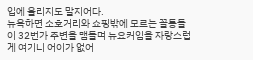입에 올리지도 말지어다.
뉴욕하면 소호거리와 쇼핑밖에 모르는 꼴통들이 32번가 주변을 맴돌며 뉴요커임을 자랑스럽게 여기니 어이가 없어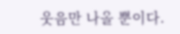웃음만 나올 뿐이다.